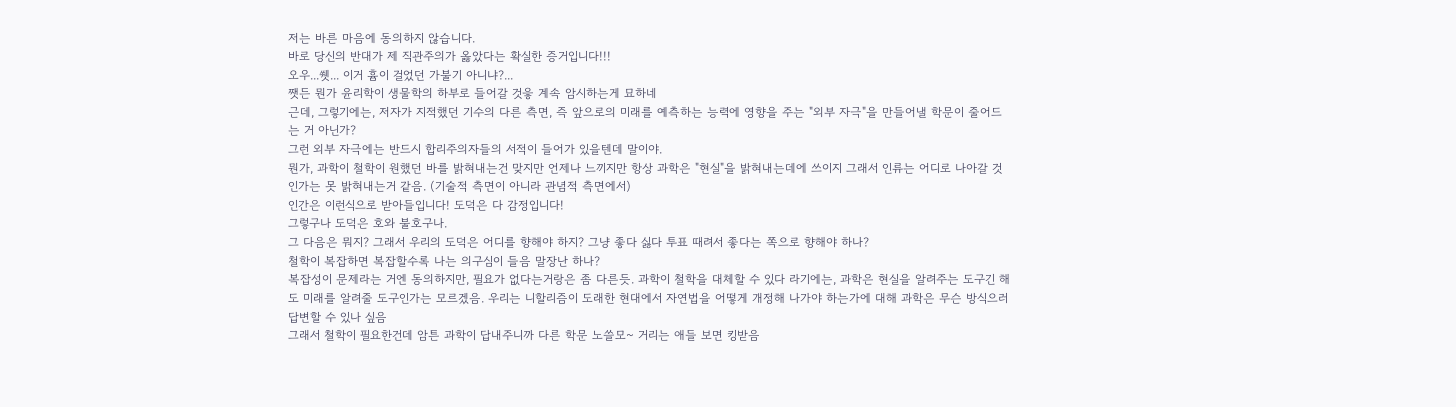저는 바른 마음에 동의하지 않습니다.
바로 당신의 반대가 제 직관주의가 옳았다는 확실한 증거입니다!!!
오우...쒯... 이거 흄이 걸었던 가불기 아니냐?...
쨋든 뭔가 윤리학이 생물학의 하부로 들어갈 것읗 계속 암시하는게 묘하네
근데, 그렇기에는, 저자가 지적했던 기수의 다른 측면, 즉 앞으로의 미래를 예측하는 능력에 영향을 주는 "외부 자극"을 만들어낼 학문이 줄어드는 거 아닌가?
그런 외부 자극에는 반드시 합리주의자들의 서적이 들어가 있을텐데 말이야.
뭔가, 과학이 철학이 원했던 바를 밝혀내는건 맞지만 언제나 느끼지만 항상 과학은 "현실"을 밝혀내는데에 쓰이지 그래서 인류는 어디로 나아갈 것인가는 못 밝혀내는거 같음. (기술적 측면이 아니라 관념적 측면에서)
인간은 이런식으로 받아들입니다! 도덕은 다 감정입니다!
그렇구나 도덕은 호와 불호구나.
그 다음은 뭐지? 그래서 우리의 도덕은 어디를 향해야 하지? 그냥 좋다 싫다 투표 때려서 좋다는 쪽으로 향해야 하나?
철학이 복잡하면 복잡할수록 나는 의구심이 들음 말장난 하나?
복잡성이 문제라는 거엔 동의하지만, 필요가 없다는거랑은 좀 다른듯. 과학이 철학을 대체할 수 있다 라기에는, 과학은 현실을 알려주는 도구긴 해도 미래를 알려줄 도구인가는 모르겠음. 우리는 니할리즘이 도래한 현대에서 자연법을 어떻게 개정해 나가야 하는가에 대해 과학은 무슨 방식으러 답변할 수 있나 싶음
그래서 철학이 필요한건데 암튼 과학이 답내주니까 다른 학문 노쓸모~ 거리는 애들 보면 킹받음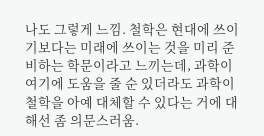나도 그렇게 느낌. 철학은 현대에 쓰이기보다는 미래에 쓰이는 것을 미리 준비하는 학문이라고 느끼는데, 과학이 여기에 도움을 줄 순 있더라도 과학이 철학을 아예 대체할 수 있다는 거에 대해선 좀 의문스러움.